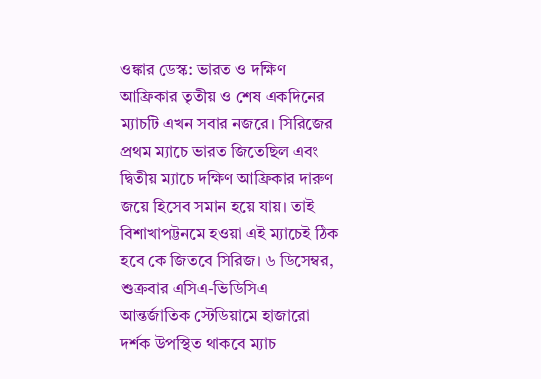ওঙ্কার ডেস্ক: ভারত ও দক্ষিণ আফ্রিকার তৃতীয় ও শেষ একদিনের ম্যাচটি এখন সবার নজরে। সিরিজের প্রথম ম্যাচে ভারত জিতেছিল এবং দ্বিতীয় ম্যাচে দক্ষিণ আফ্রিকার দারুণ জয়ে হিসেব সমান হয়ে যায়। তাই বিশাখাপট্টনমে হওয়া এই ম্যাচেই ঠিক হবে কে জিতবে সিরিজ। ৬ ডিসেম্বর, শুক্রবার এসিএ-ভিডিসিএ আন্তর্জাতিক স্টেডিয়ামে হাজারো দর্শক উপস্থিত থাকবে ম্যাচ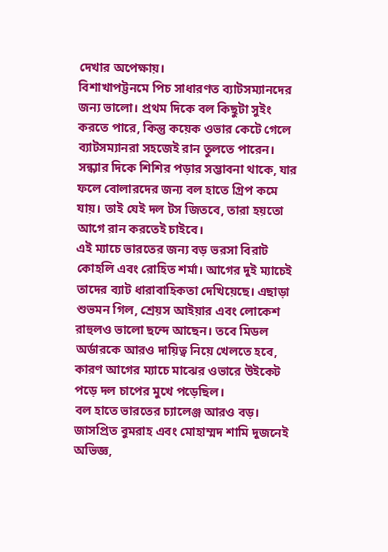দেখার অপেক্ষায়।
বিশাখাপট্টনমে পিচ সাধারণত ব্যাটসম্যানদের জন্য ভালো। প্রথম দিকে বল কিছুটা সুইং করতে পারে, কিন্তু কয়েক ওভার কেটে গেলে ব্যাটসম্যানরা সহজেই রান তুলতে পারেন। সন্ধ্যার দিকে শিশির পড়ার সম্ভাবনা থাকে, যার ফলে বোলারদের জন্য বল হাতে গ্রিপ কমে যায়। তাই যেই দল টস জিতবে, তারা হয়তো আগে রান করতেই চাইবে।
এই ম্যাচে ভারতের জন্য বড় ভরসা বিরাট কোহলি এবং রোহিত শর্মা। আগের দুই ম্যাচেই তাদের ব্যাট ধারাবাহিকতা দেখিয়েছে। এছাড়া শুভমন গিল, শ্রেয়স আইয়ার এবং লোকেশ রাহুলও ভালো ছন্দে আছেন। তবে মিডল অর্ডারকে আরও দায়িত্ব নিয়ে খেলতে হবে, কারণ আগের ম্যাচে মাঝের ওভারে উইকেট পড়ে দল চাপের মুখে পড়েছিল।
বল হাতে ভারতের চ্যালেঞ্জ আরও বড়। জাসপ্রিত বুমরাহ এবং মোহাম্মদ শামি দুজনেই অভিজ্ঞ,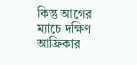কিন্তু আগের ম্যাচে দক্ষিণ আফ্রিকার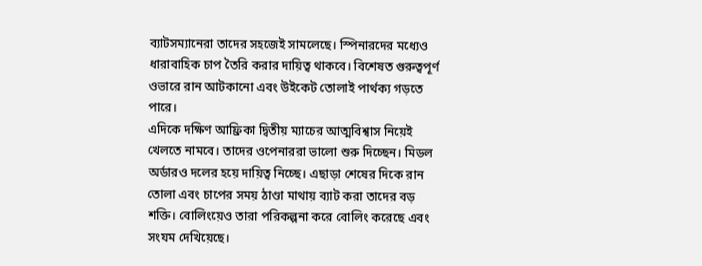ব্যাটসম্যানেরা তাদের সহজেই সামলেছে। স্পিনারদের মধ্যেও ধারাবাহিক চাপ তৈরি করার দায়িত্ব থাকবে। বিশেষত গুরুত্বপূর্ণ ওভারে রান আটকানো এবং উইকেট তোলাই পার্থক্য গড়তে পারে।
এদিকে দক্ষিণ আফ্রিকা দ্বিতীয় ম্যাচের আত্মবিশ্বাস নিয়েই খেলতে নামবে। তাদের ওপেনাররা ভালো শুরু দিচ্ছেন। মিডল অর্ডারও দলের হয়ে দায়িত্ব নিচ্ছে। এছাড়া শেষের দিকে রান তোলা এবং চাপের সময় ঠাণ্ডা মাথায় ব্যাট করা তাদের বড় শক্তি। বোলিংয়েও তারা পরিকল্পনা করে বোলিং করেছে এবং সংযম দেখিয়েছে।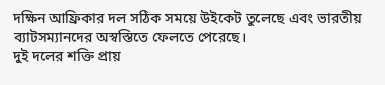দক্ষিন আফ্রিকার দল সঠিক সময়ে উইকেট তুলেছে এবং ভারতীয় ব্যাটসম্যানদের অস্বস্তিতে ফেলতে পেরেছে।
দুই দলের শক্তি প্রায়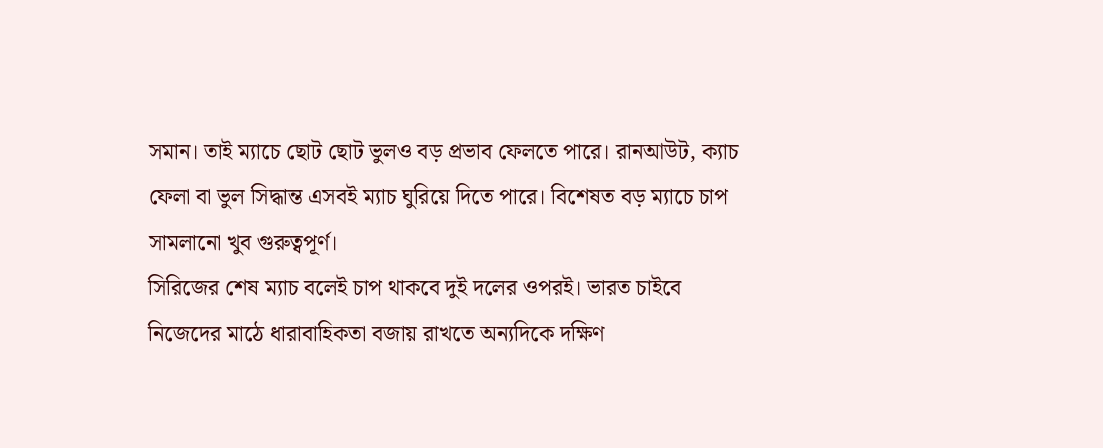সমান। তাই ম্যাচে ছোট ছোট ভুলও বড় প্রভাব ফেলতে পারে। রানআউট, ক্যাচ ফেলা বা ভুল সিদ্ধান্ত এসবই ম্যাচ ঘুরিয়ে দিতে পারে। বিশেষত বড় ম্যাচে চাপ সামলানো খুব গুরুত্বপূর্ণ।
সিরিজের শেষ ম্যাচ বলেই চাপ থাকবে দুই দলের ওপরই। ভারত চাইবে নিজেদের মাঠে ধারাবাহিকতা বজায় রাখতে অন্যদিকে দক্ষিণ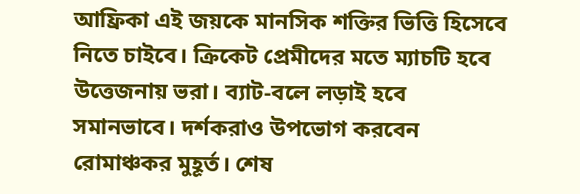আফ্রিকা এই জয়কে মানসিক শক্তির ভিত্তি হিসেবে নিতে চাইবে। ক্রিকেট প্রেমীদের মতে ম্যাচটি হবে উত্তেজনায় ভরা। ব্যাট-বলে লড়াই হবে সমানভাবে। দর্শকরাও উপভোগ করবেন রোমাঞ্চকর মুহূর্ত। শেষ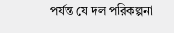পর্যন্ত যে দল পরিকল্পনা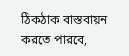ঠিকঠাক বাস্তবায়ন করতে পারবে,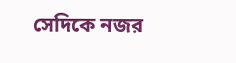সেদিকে নজর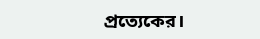প্রত্যেকের।